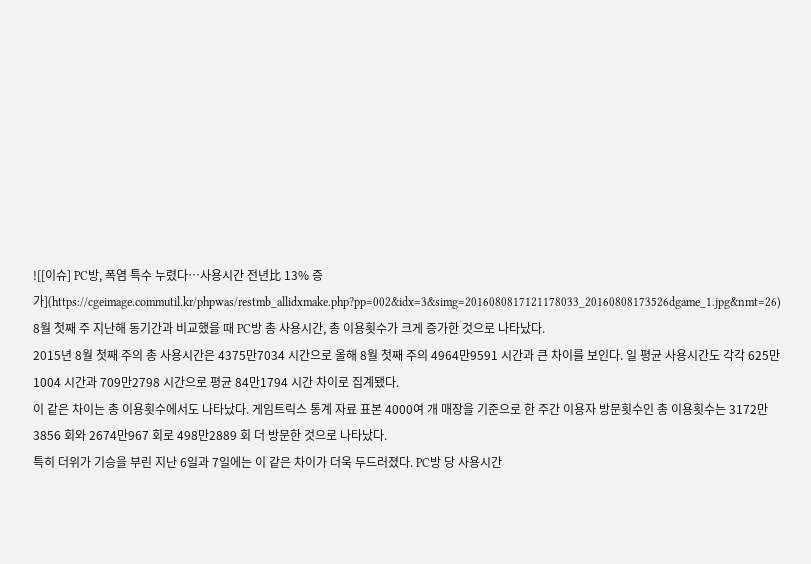![[이슈] PC방, 폭염 특수 누렸다…사용시간 전년比 13% 증가](https://cgeimage.commutil.kr/phpwas/restmb_allidxmake.php?pp=002&idx=3&simg=2016080817121178033_20160808173526dgame_1.jpg&nmt=26)
8월 첫째 주 지난해 동기간과 비교했을 때 PC방 총 사용시간, 총 이용횟수가 크게 증가한 것으로 나타났다.
2015년 8월 첫째 주의 총 사용시간은 4375만7034 시간으로 올해 8월 첫째 주의 4964만9591 시간과 큰 차이를 보인다. 일 평균 사용시간도 각각 625만1004 시간과 709만2798 시간으로 평균 84만1794 시간 차이로 집계됐다.
이 같은 차이는 총 이용횟수에서도 나타났다. 게임트릭스 통계 자료 표본 4000여 개 매장을 기준으로 한 주간 이용자 방문횟수인 총 이용횟수는 3172만3856 회와 2674만967 회로 498만2889 회 더 방문한 것으로 나타났다.
특히 더위가 기승을 부린 지난 6일과 7일에는 이 같은 차이가 더욱 두드러졌다. PC방 당 사용시간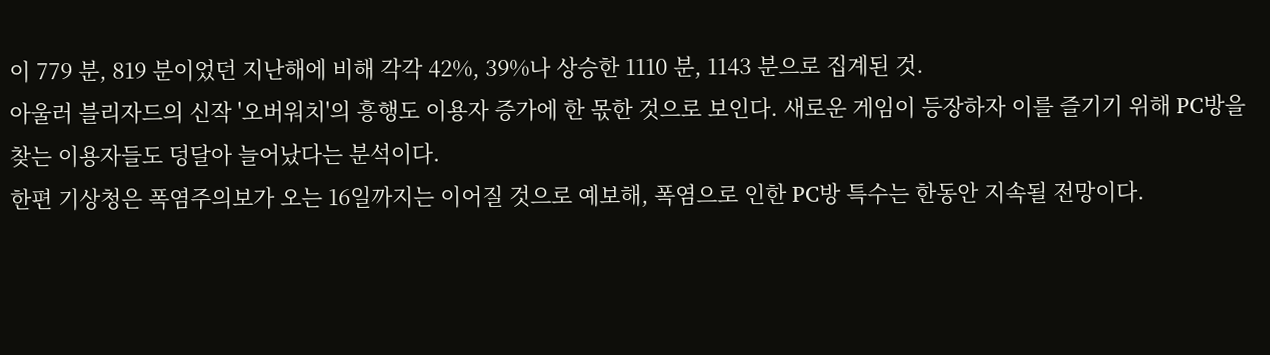이 779 분, 819 분이었던 지난해에 비해 각각 42%, 39%나 상승한 1110 분, 1143 분으로 집계된 것.
아울러 블리자드의 신작 '오버워치'의 흥행도 이용자 증가에 한 몫한 것으로 보인다. 새로운 게임이 등장하자 이를 즐기기 위해 PC방을 찾는 이용자들도 덩달아 늘어났다는 분석이다.
한편 기상청은 폭염주의보가 오는 16일까지는 이어질 것으로 예보해, 폭염으로 인한 PC방 특수는 한동안 지속될 전망이다.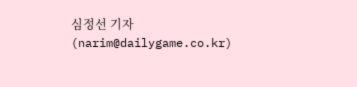심정선 기자 (narim@dailygame.co.kr)